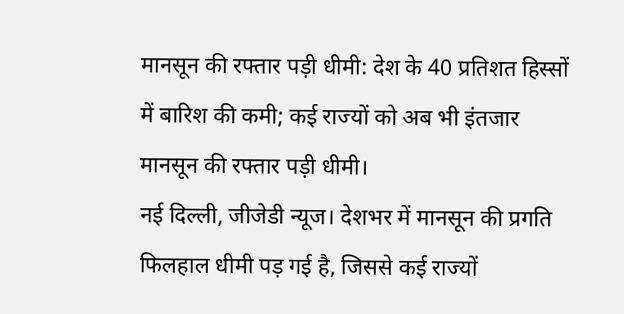मानसून की रफ्तार पड़ी धीमी: देश के 40 प्रतिशत हिस्सों में बारिश की कमी; कई राज्यों को अब भी इंतजार
मानसून की रफ्तार पड़ी धीमी।
नई दिल्ली, जीजेडी न्यूज। देशभर में मानसून की प्रगति फिलहाल धीमी पड़ गई है, जिससे कई राज्यों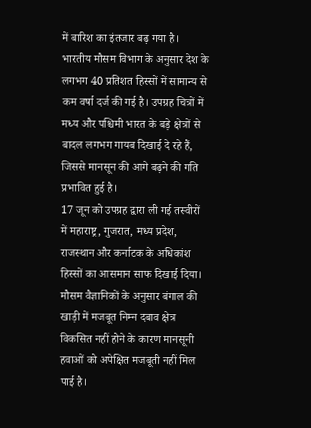में बारिश का इंतजार बढ़ गया है। भारतीय मौसम विभाग के अनुसार देश के लगभग 40 प्रतिशत हिस्सों में सामान्य से कम वर्षा दर्ज की गई है। उपग्रह चित्रों में मध्य और पश्चिमी भारत के बड़े क्षेत्रों से बादल लगभग गायब दिखाई दे रहे हैं, जिससे मानसून की आगे बढ़ने की गति प्रभावित हुई है।
17 जून को उपग्रह द्वारा ली गई तस्वीरों में महाराष्ट्र, गुजरात, मध्य प्रदेश, राजस्थान और कर्नाटक के अधिकांश हिस्सों का आसमान साफ दिखाई दिया। मौसम वैज्ञानिकों के अनुसार बंगाल की खाड़ी में मजबूत निम्न दबाव क्षेत्र विकसित नहीं होने के कारण मानसूनी हवाओं को अपेक्षित मजबूती नहीं मिल पाई है।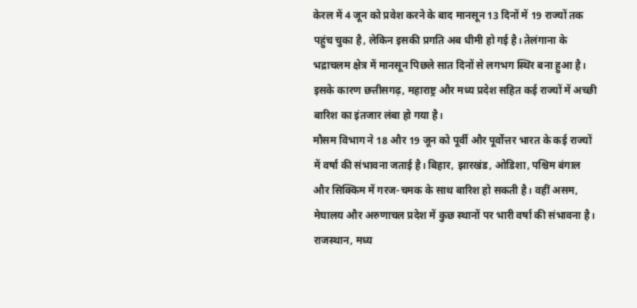केरल में 4 जून को प्रवेश करने के बाद मानसून 13 दिनों में 19 राज्यों तक पहुंच चुका है, लेकिन इसकी प्रगति अब धीमी हो गई है। तेलंगाना के भद्राचलम क्षेत्र में मानसून पिछले सात दिनों से लगभग स्थिर बना हुआ है। इसके कारण छत्तीसगढ़, महाराष्ट्र और मध्य प्रदेश सहित कई राज्यों में अच्छी बारिश का इंतजार लंबा हो गया है।
मौसम विभाग ने 18 और 19 जून को पूर्वी और पूर्वोत्तर भारत के कई राज्यों में वर्षा की संभावना जताई है। बिहार, झारखंड, ओडिशा, पश्चिम बंगाल और सिक्किम में गरज-चमक के साथ बारिश हो सकती है। वहीं असम, मेघालय और अरुणाचल प्रदेश में कुछ स्थानों पर भारी वर्षा की संभावना है। राजस्थान, मध्य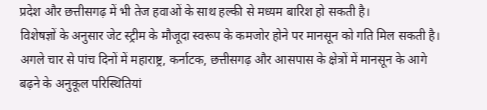प्रदेश और छत्तीसगढ़ में भी तेज हवाओं के साथ हल्की से मध्यम बारिश हो सकती है।
विशेषज्ञों के अनुसार जेट स्ट्रीम के मौजूदा स्वरूप के कमजोर होने पर मानसून को गति मिल सकती है। अगले चार से पांच दिनों में महाराष्ट्र, कर्नाटक, छत्तीसगढ़ और आसपास के क्षेत्रों में मानसून के आगे बढ़ने के अनुकूल परिस्थितियां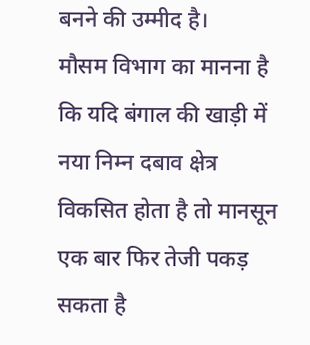बनने की उम्मीद है।
मौसम विभाग का मानना है कि यदि बंगाल की खाड़ी में नया निम्न दबाव क्षेत्र विकसित होता है तो मानसून एक बार फिर तेजी पकड़ सकता है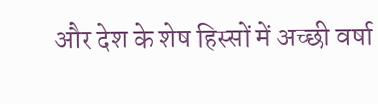और देश के शेष हिस्सों में अच्छी वर्षा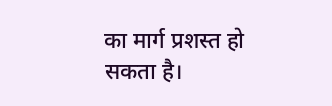का मार्ग प्रशस्त हो सकता है।